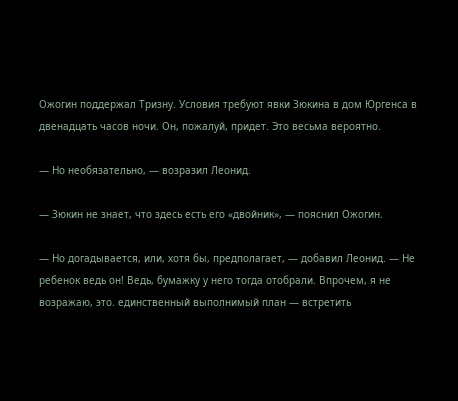Ожогин поддержал Тризну. Условия требуют явки Зюкина в дом Юргенса в двенадцать часов ночи. Он, пожалуй, придет. Это весьма вероятно.

— Но необязательно, — возразил Леонид.

— Зюкин не знает, что здесь есть его «двойник», — пояснил Ожогин.

— Но догадывается, или, хотя бы, предполагает, — добавил Леонид. — Не ребенок ведь он! Ведь, бумажку у него тогда отобрали. Впрочем, я не возражаю, это. единственный выполнимый план — встретить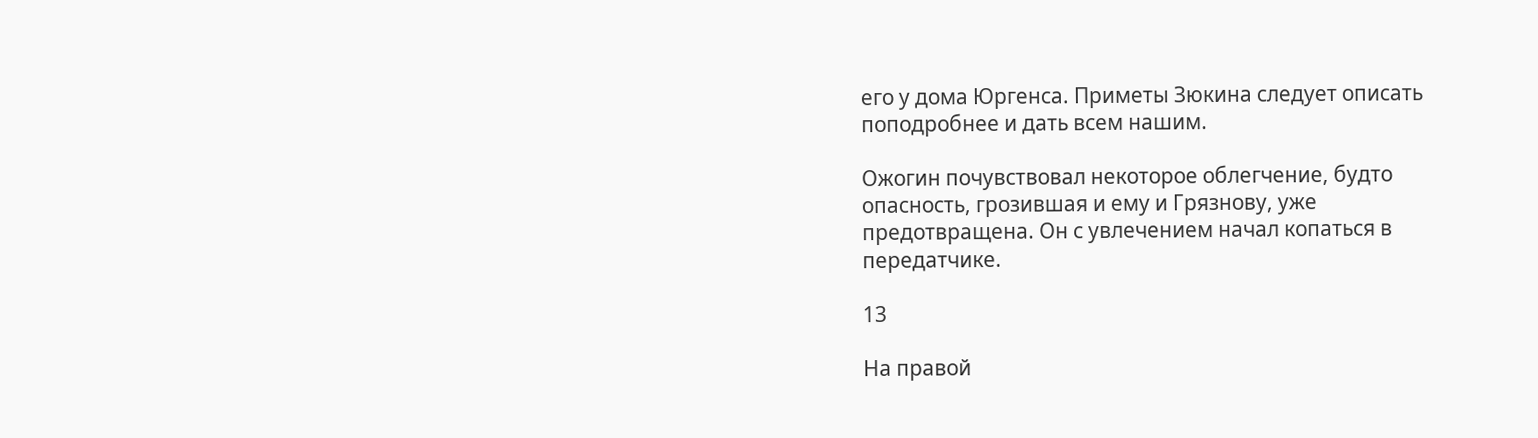его у дома Юргенса. Приметы Зюкина следует описать поподробнее и дать всем нашим.

Ожогин почувствовал некоторое облегчение, будто опасность, грозившая и ему и Грязнову, уже предотвращена. Он с увлечением начал копаться в передатчике.

13

На правой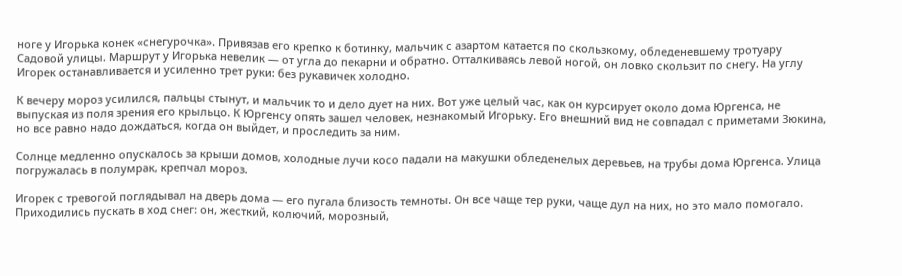ноге у Игорька конек «снегурочка». Привязав его крепко к ботинку, мальчик с азартом катается по скользкому, обледеневшему тротуару Садовой улицы. Маршрут у Игорька невелик — от угла до пекарни и обратно. Отталкиваясь левой ногой, он ловко скользит по снегу. На углу Игорек останавливается и усиленно трет руки: без рукавичек холодно.

К вечеру мороз усилился, пальцы стынут, и мальчик то и дело дует на них. Вот уже целый час, как он курсирует около дома Юргенса, не выпуская из поля зрения его крыльцо. К Юргенсу опять зашел человек, незнакомый Игорьку. Его внешний вид не совпадал с приметами Зюкина, но все равно надо дождаться, когда он выйдет, и проследить за ним.

Солнце медленно опускалось за крыши домов, холодные лучи косо падали на макушки обледенелых деревьев, на трубы дома Юргенса. Улица погружалась в полумрак, крепчал мороз.

Игорек с тревогой поглядывал на дверь дома — его пугала близость темноты. Он все чаще тер руки, чаще дул на них, но это мало помогало. Приходились пускать в ход снег: он, жесткий, колючий, морозный,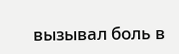вызывал боль в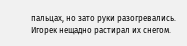пальцах, но зато руки разогревались. Игорек нещадно растирал их снегом.